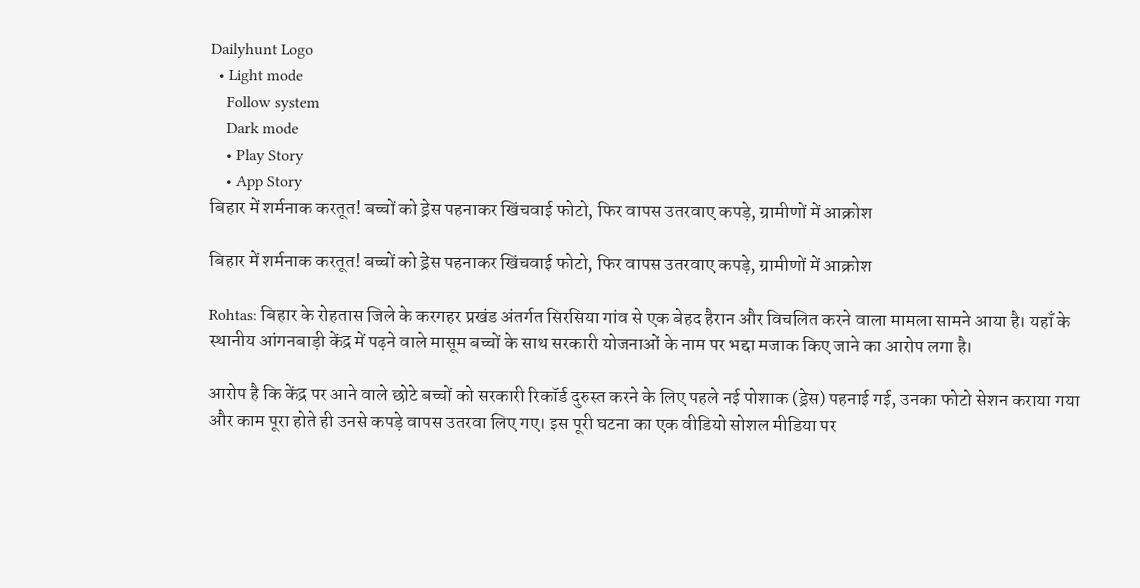Dailyhunt Logo
  • Light mode
    Follow system
    Dark mode
    • Play Story
    • App Story
बिहार में शर्मनाक करतूत! बच्चों को ड्रेस पहनाकर खिंचवाई फोटो, फिर वापस उतरवाए कपड़े, ग्रामीणों में आक्रोश

बिहार में शर्मनाक करतूत! बच्चों को ड्रेस पहनाकर खिंचवाई फोटो, फिर वापस उतरवाए कपड़े, ग्रामीणों में आक्रोश

Rohtas: बिहार के रोहतास जिले के करगहर प्रखंड अंतर्गत सिरसिया गांव से एक बेहद हैरान और विचलित करने वाला मामला सामने आया है। यहाँ के स्थानीय आंगनबाड़ी केंद्र में पढ़ने वाले मासूम बच्चों के साथ सरकारी योजनाओं के नाम पर भद्दा मजाक किए जाने का आरोप लगा है।

आरोप है कि केंद्र पर आने वाले छोटे बच्चों को सरकारी रिकॉर्ड दुरुस्त करने के लिए पहले नई पोशाक (ड्रेस) पहनाई गई, उनका फोटो सेशन कराया गया और काम पूरा होते ही उनसे कपड़े वापस उतरवा लिए गए। इस पूरी घटना का एक वीडियो सोशल मीडिया पर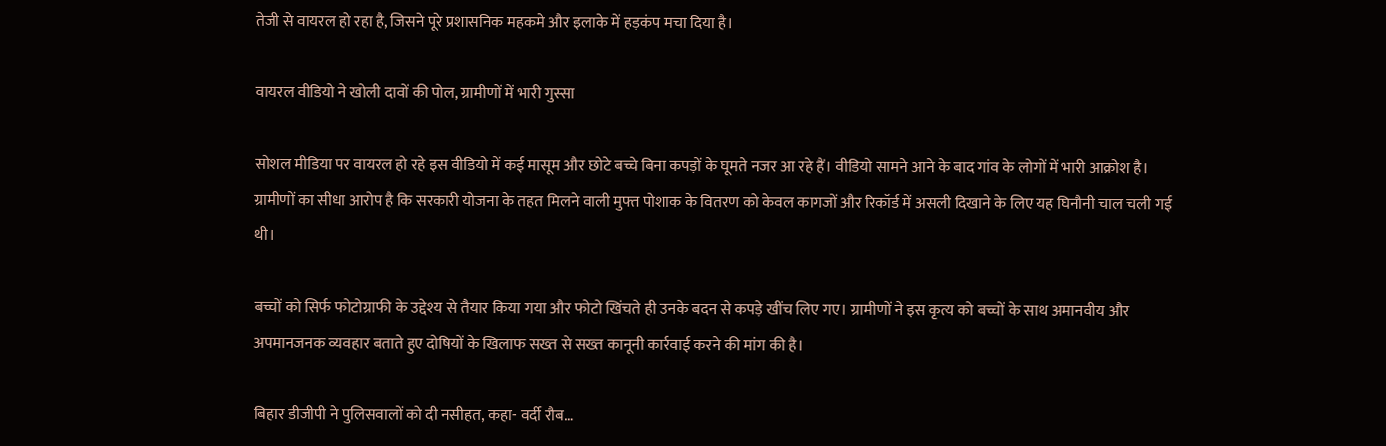तेजी से वायरल हो रहा है, जिसने पूरे प्रशासनिक महकमे और इलाके में हड़कंप मचा दिया है।

वायरल वीडियो ने खोली दावों की पोल, ग्रामीणों में भारी गुस्सा

सोशल मीडिया पर वायरल हो रहे इस वीडियो में कई मासूम और छोटे बच्चे बिना कपड़ों के घूमते नजर आ रहे हैं। वीडियो सामने आने के बाद गांव के लोगों में भारी आक्रोश है। ग्रामीणों का सीधा आरोप है कि सरकारी योजना के तहत मिलने वाली मुफ्त पोशाक के वितरण को केवल कागजों और रिकॉर्ड में असली दिखाने के लिए यह घिनौनी चाल चली गई थी।

बच्चों को सिर्फ फोटोग्राफी के उद्देश्य से तैयार किया गया और फोटो खिंचते ही उनके बदन से कपड़े खींच लिए गए। ग्रामीणों ने इस कृत्य को बच्चों के साथ अमानवीय और अपमानजनक व्यवहार बताते हुए दोषियों के खिलाफ सख्त से सख्त कानूनी कार्रवाई करने की मांग की है।

बिहार डीजीपी ने पुलिसवालों को दी नसीहत, कहा- वर्दी रौब…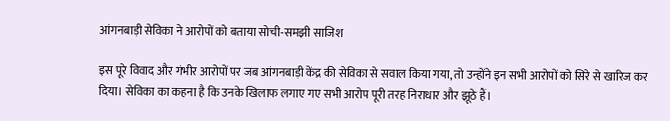आंगनबाड़ी सेविका ने आरोपों को बताया सोची-समझी साजिश

इस पूरे विवाद और गंभीर आरोपों पर जब आंगनबाड़ी केंद्र की सेविका से सवाल किया गया, तो उन्होंने इन सभी आरोपों को सिरे से खारिज कर दिया। सेविका का कहना है कि उनके खिलाफ लगाए गए सभी आरोप पूरी तरह निराधार और झूठे हैं।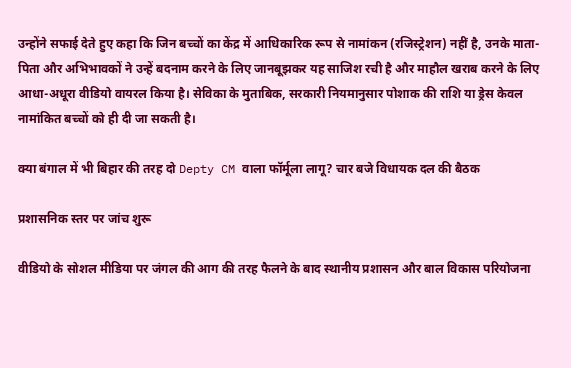उन्होंने सफाई देते हुए कहा कि जिन बच्चों का केंद्र में आधिकारिक रूप से नामांकन (रजिस्ट्रेशन) नहीं है, उनके माता-पिता और अभिभावकों ने उन्हें बदनाम करने के लिए जानबूझकर यह साजिश रची है और माहौल खराब करने के लिए आधा-अधूरा वीडियो वायरल किया है। सेविका के मुताबिक, सरकारी नियमानुसार पोशाक की राशि या ड्रेस केवल नामांकित बच्चों को ही दी जा सकती है।

क्या बंगाल में भी बिहार की तरह दो Depty CM वाला फॉर्मूला लागू? चार बजे विधायक दल की बैठक

प्रशासनिक स्तर पर जांच शुरू

वीडियो के सोशल मीडिया पर जंगल की आग की तरह फैलने के बाद स्थानीय प्रशासन और बाल विकास परियोजना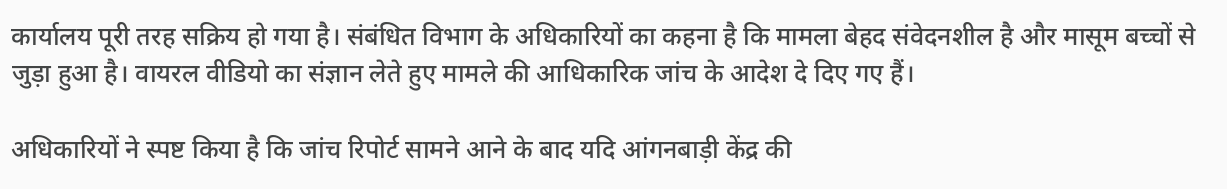कार्यालय पूरी तरह सक्रिय हो गया है। संबंधित विभाग के अधिकारियों का कहना है कि मामला बेहद संवेदनशील है और मासूम बच्चों से जुड़ा हुआ है। वायरल वीडियो का संज्ञान लेते हुए मामले की आधिकारिक जांच के आदेश दे दिए गए हैं।

अधिकारियों ने स्पष्ट किया है कि जांच रिपोर्ट सामने आने के बाद यदि आंगनबाड़ी केंद्र की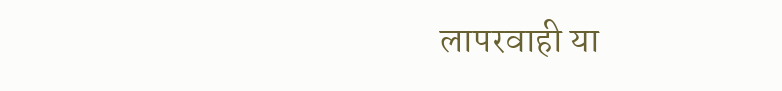लापरवाही या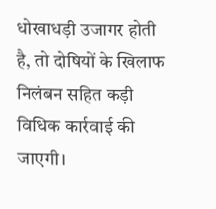धोखाधड़ी उजागर होती है, तो दोषियों के खिलाफ निलंबन सहित कड़ी विधिक कार्रवाई की जाएगी।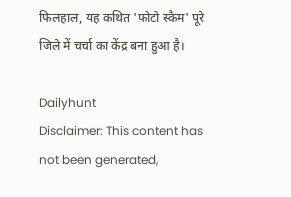फिलहाल, यह कथित 'फोटो स्कैम' पूरे जिले में चर्चा का केंद्र बना हुआ है।

Dailyhunt
Disclaimer: This content has not been generated,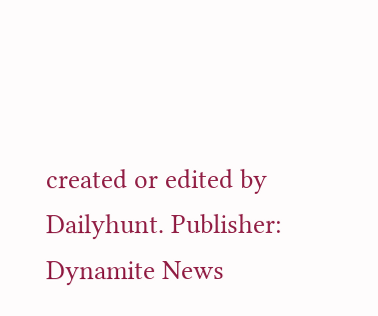created or edited by Dailyhunt. Publisher: Dynamite News